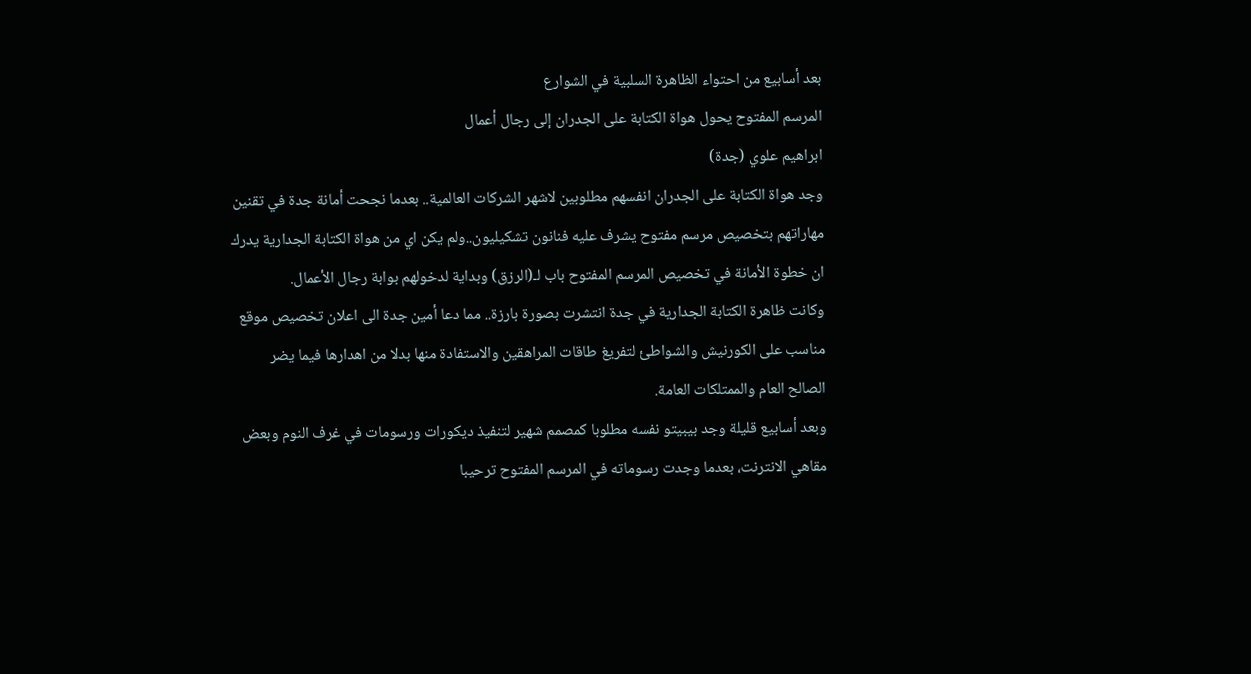بعد أسابيع من احتواء الظاهرة السلبية في الشوارع
المرسم المفتوح يحول هواة الكتابة على الجدران إلى رجال أعمال
ابراهيم علوي (جدة)
وجد هواة الكتابة على الجدران انفسهم مطلوبين لاشهر الشركات العالمية.. بعدما نجحت أمانة جدة في تقنين مهاراتهم بتخصيص مرسم مفتوح يشرف عليه فنانون تشكيليون..ولم يكن اي من هواة الكتابة الجدارية يدرك ان خطوة الأمانة في تخصيص المرسم المفتوح باب لـ(الرزق) وبداية لدخولهم بوابة رجال الأعمال.
وكانت ظاهرة الكتابة الجدارية في جدة انتشرت بصورة بارزة.. مما دعا أمين جدة الى اعلان تخصيص موقع مناسب على الكورنيش والشواطئ لتفريغ طاقات المراهقين والاستفادة منها بدلا من اهدارها فيما يضر الصالح العام والممتلكات العامة.
وبعد أسابيع قليلة وجد بيبيتو نفسه مطلوبا كمصمم شهير لتنفيذ ديكورات ورسومات في غرف النوم وبعض مقاهي الانترنت، بعدما وجدت رسوماته في المرسم المفتوح ترحيبا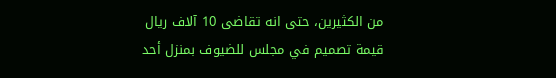من الكثيرين، حتى انه تقاضى 10 آلاف ريال قيمة تصميم في مجلس للضيوف بمنزل أحد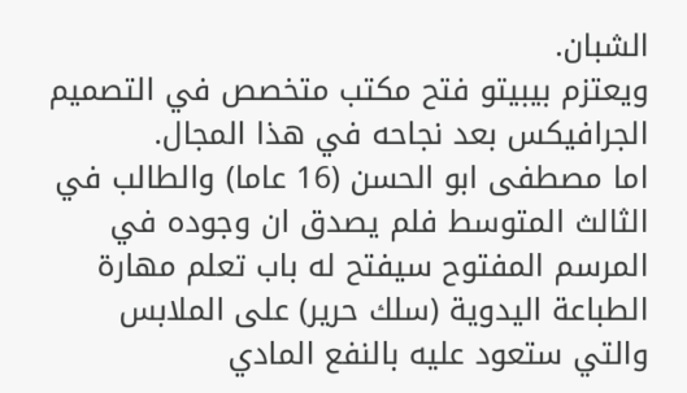الشبان.
ويعتزم بيبيتو فتح مكتب متخصص في التصميم الجرافيكس بعد نجاحه في هذا المجال.
اما مصطفى ابو الحسن (16 عاما) والطالب في الثالث المتوسط فلم يصدق ان وجوده في المرسم المفتوح سيفتح له باب تعلم مهارة الطباعة اليدوية (سلك حرير) على الملابس والتي ستعود عليه بالنفع المادي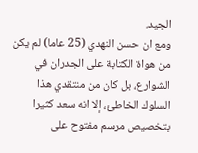الجيد.
ومع ان حسن النهدي (25 عاما) لم يكن من هواة الكتابة على الجدران في الشوارع، بل كان من منتقدي هذا السلوك الخاطئ، إلا انه سعد كثيرا بتخصيص مرسم مفتوح على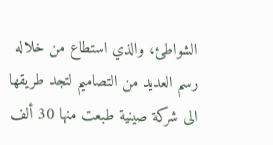الشواطئ، والذي استطاع من خلاله رسم العديد من التصاميم لتجد طريقها الى شركة صينية طبعت منها 30 ألف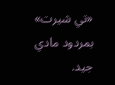«تي شيرت» بمردود مادي جيد.